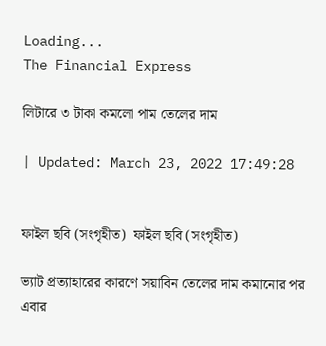Loading...
The Financial Express

লিটারে ৩ টাকা কমলো পাম তেলের দাম

| Updated: March 23, 2022 17:49:28


ফাইল ছবি (সংগৃহীত)  ফাইল ছবি (সংগৃহীত)

ভ্যাট প্রত্যাহারের কারণে সয়াবিন তেলের দাম কমানোর পর এবার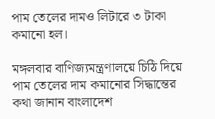পাম তেলের দামও লিটারে ৩ টাকা কমানো হল।

মঙ্গলবার বাণিজ্যমন্ত্রণালয়ে চিঠি দিয়ে পাম তেলের দাম কমানোর সিদ্ধান্তের কথা জানান বাংলাদেশ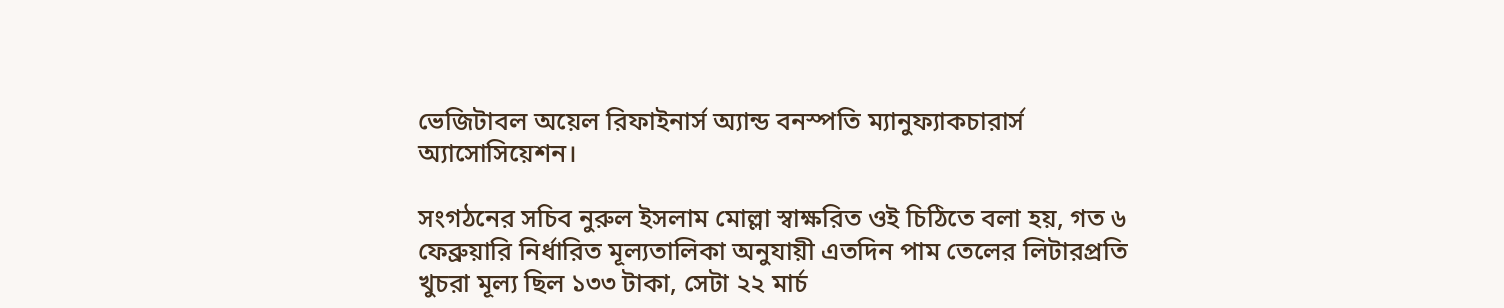ভেজিটাবল অয়েল রিফাইনার্স অ্যান্ড বনস্পতি ম্যানুফ্যাকচারার্স অ্যাসোসিয়েশন।

সংগঠনের সচিব নুরুল ইসলাম মোল্লা স্বাক্ষরিত ওই চিঠিতে বলা হয়, গত ৬ ফেব্রুয়ারি নির্ধারিত মূল্যতালিকা অনুযায়ী এতদিন পাম তেলের লিটারপ্রতি খুচরা মূল্য ছিল ১৩৩ টাকা, সেটা ২২ মার্চ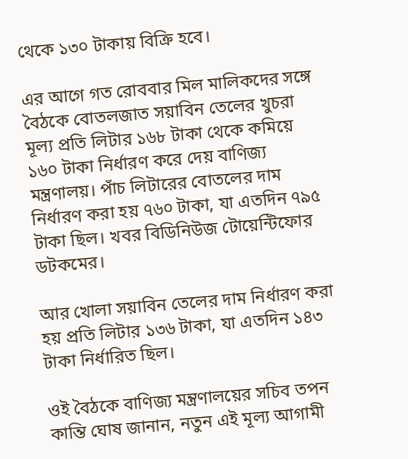থেকে ১৩০ টাকায় বিক্রি হবে।

এর আগে গত রোববার মিল মালিকদের সঙ্গে বৈঠকে বোতলজাত সয়াবিন তেলের খুচরা মূল্য প্রতি লিটার ১৬৮ টাকা থেকে কমিয়ে ১৬০ টাকা নির্ধারণ করে দেয় বাণিজ্য মন্ত্রণালয়। পাঁচ লিটারের বোতলের দাম নির্ধারণ করা হয় ৭৬০ টাকা, যা এতদিন ৭৯৫ টাকা ছিল। খবর বিডিনিউজ টোয়েন্টিফোর ডটকমের।

আর খোলা সয়াবিন তেলের দাম নির্ধারণ করা হয় প্রতি লিটার ১৩৬ টাকা, যা এতদিন ১৪৩ টাকা নির্ধারিত ছিল।

ওই বৈঠকে বাণিজ্য মন্ত্রণালয়ের সচিব তপন কান্তি ঘোষ জানান, নতুন এই মূল্য আগামী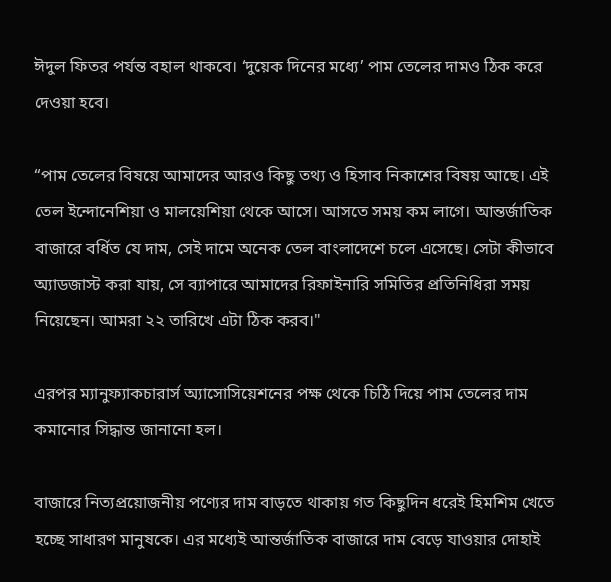ঈদুল ফিতর পর্যন্ত বহাল থাকবে। ‘দুয়েক দিনের মধ্যে’ পাম তেলের দামও ঠিক করে দেওয়া হবে।

“পাম তেলের বিষয়ে আমাদের আরও কিছু তথ্য ও হিসাব নিকাশের বিষয় আছে। এই তেল ইন্দোনেশিয়া ও মালয়েশিয়া থেকে আসে। আসতে সময় কম লাগে। আন্তর্জাতিক বাজারে বর্ধিত যে দাম, সেই দামে অনেক তেল বাংলাদেশে চলে এসেছে। সেটা কীভাবে অ্যাডজাস্ট করা যায়, সে ব্যাপারে আমাদের রিফাইনারি সমিতির প্রতিনিধিরা সময় নিয়েছেন। আমরা ২২ তারিখে এটা ঠিক করব।"

এরপর ম্যানুফ্যাকচারার্স অ্যাসোসিয়েশনের পক্ষ থেকে চিঠি দিয়ে পাম তেলের দাম কমানোর সিদ্ধান্ত জানানো হল।

বাজারে নিত্যপ্রয়োজনীয় পণ্যের দাম বাড়তে থাকায় গত কিছুদিন ধরেই হিমশিম খেতে হচ্ছে সাধারণ মানুষকে। এর মধ্যেই আন্তর্জাতিক বাজারে দাম বেড়ে যাওয়ার দোহাই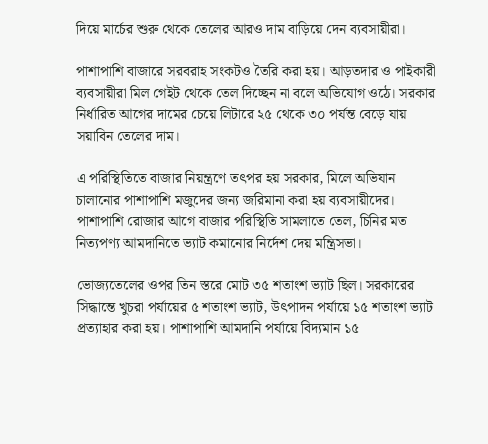দিয়ে মার্চের শুরু থেকে তেলের আরও দাম বাড়িয়ে দেন ব্যবসায়ীরা।

পাশাপাশি বাজারে সরবরাহ সংকটও তৈরি করা হয়। আড়তদার ও পাইকারী ব্যবসায়ীরা মিল গেইট থেকে তেল দিচ্ছেন না বলে অভিযোগ ওঠে। সরকার নির্ধারিত আগের দামের চেয়ে লিটারে ২৫ থেকে ৩০ পর্যন্ত বেড়ে যায় সয়াবিন তেলের দাম।

এ পরিস্থিতিতে বাজার নিয়ন্ত্রণে তৎপর হয় সরকার, মিলে অভিযান চালানোর পাশাপাশি মজুদের জন্য জরিমানা করা হয় ব্যবসায়ীদের। পাশাপাশি রোজার আগে বাজার পরিস্থিতি সামলাতে তেল, চিনির মত নিত্যপণ্য আমদানিতে ভ্যাট কমানোর নির্দেশ দেয় মন্ত্রিসভা।

ভোজ্যতেলের ওপর তিন স্তরে মোট ৩৫ শতাংশ ভ্যাট ছিল। সরকারের সিদ্ধান্তে খুচরা পর্যায়ের ৫ শতাংশ ভ্যাট, উৎপাদন পর্যায়ে ১৫ শতাংশ ভ্যাট প্রত্যাহার করা হয়। পাশাপাশি আমদানি পর্যায়ে বিদ্যমান ১৫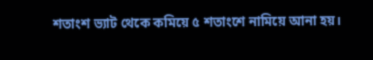শতাংশ ভ্যাট থেকে কমিয়ে ৫ শতাংশে নামিয়ে আনা হয়।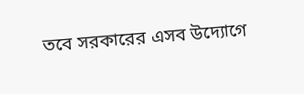তবে সরকারের এসব উদ্যোগে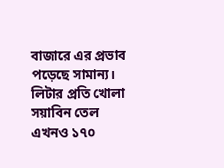বাজারে এর প্রভাব পড়েছে সামান্য। লিটার প্রতি খোলা সয়াবিন তেল এখনও ১৭০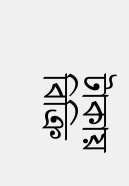টাকায় বিক্রি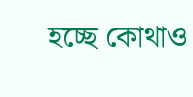হচ্ছে কোথাও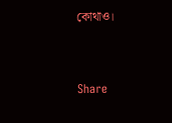কোথাও।



Share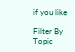if you like

Filter By Topic